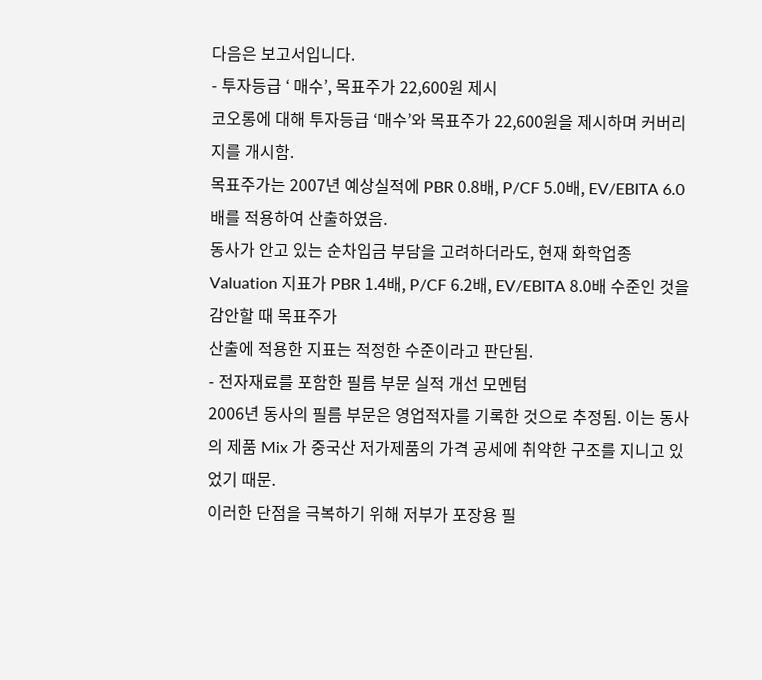다음은 보고서입니다.
- 투자등급 ‘ 매수’, 목표주가 22,600원 제시
코오롱에 대해 투자등급 ‘매수’와 목표주가 22,600원을 제시하며 커버리지를 개시함.
목표주가는 2007년 예상실적에 PBR 0.8배, P/CF 5.0배, EV/EBITA 6.0배를 적용하여 산출하였음.
동사가 안고 있는 순차입금 부담을 고려하더라도, 현재 화학업종 Valuation 지표가 PBR 1.4배, P/CF 6.2배, EV/EBITA 8.0배 수준인 것을 감안할 때 목표주가
산출에 적용한 지표는 적정한 수준이라고 판단됨.
- 전자재료를 포함한 필름 부문 실적 개선 모멘텀
2006년 동사의 필름 부문은 영업적자를 기록한 것으로 추정됨. 이는 동사의 제품 Mix 가 중국산 저가제품의 가격 공세에 취약한 구조를 지니고 있었기 때문.
이러한 단점을 극복하기 위해 저부가 포장용 필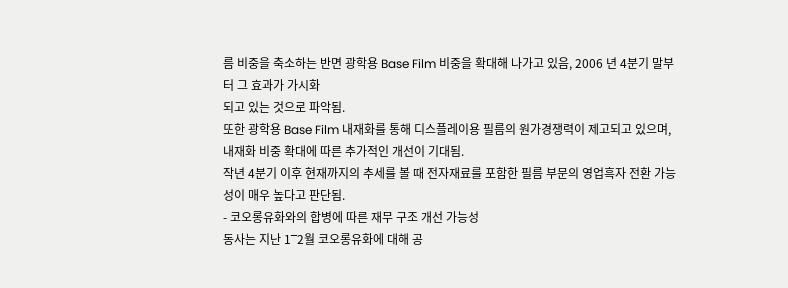름 비중을 축소하는 반면 광학용 Base Film 비중을 확대해 나가고 있음, 2006 년 4분기 말부터 그 효과가 가시화
되고 있는 것으로 파악됨.
또한 광학용 Base Film 내재화를 통해 디스플레이용 필름의 원가경쟁력이 제고되고 있으며, 내재화 비중 확대에 따른 추가적인 개선이 기대됨.
작년 4분기 이후 현재까지의 추세를 볼 때 전자재료를 포함한 필름 부문의 영업흑자 전환 가능성이 매우 높다고 판단됨.
- 코오롱유화와의 합병에 따른 재무 구조 개선 가능성
동사는 지난 1‾2월 코오롱유화에 대해 공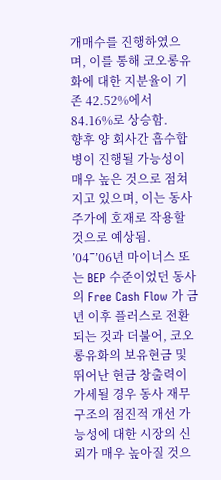개매수를 진행하였으며, 이를 통해 코오롱유화에 대한 지분율이 기존 42.52%에서 84.16%로 상승함.
향후 양 회사간 흡수합병이 진행될 가능성이 매우 높은 것으로 점쳐지고 있으며, 이는 동사 주가에 호재로 작용할 것으로 예상됨.
’04‾’06년 마이너스 또는 BEP 수준이었던 동사의 Free Cash Flow 가 금년 이후 플러스로 전환되는 것과 더불어, 코오롱유화의 보유현금 및 뛰어난 현금 창출력이 가세될 경우 동사 재무구조의 점진적 개선 가능성에 대한 시장의 신뢰가 매우 높아질 것으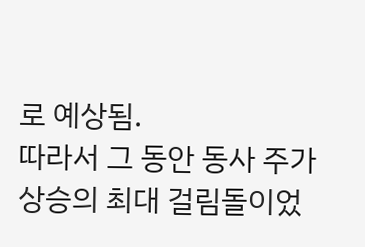로 예상됨.
따라서 그 동안 동사 주가 상승의 최대 걸림돌이었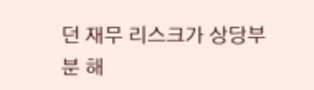던 재무 리스크가 상당부분 해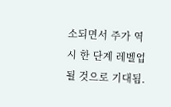소되면서 주가 역시 한 단계 레벨업 될 것으로 기대됨.